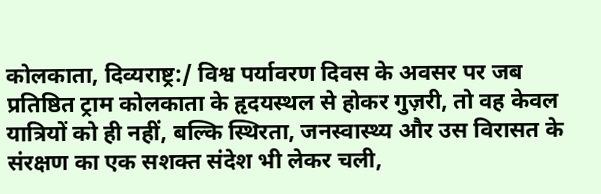कोलकाता, दिव्यराष्ट्र:/ विश्व पर्यावरण दिवस के अवसर पर जब प्रतिष्ठित ट्राम कोलकाता के हृदयस्थल से होकर गुज़री, तो वह केवल यात्रियों को ही नहीं, बल्कि स्थिरता, जनस्वास्थ्य और उस विरासत के संरक्षण का एक सशक्त संदेश भी लेकर चली,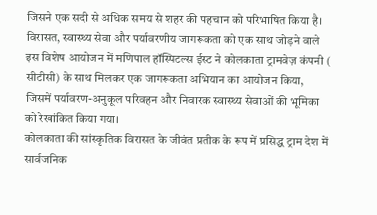जिसने एक सदी से अधिक समय से शहर की पहचान को परिभाषित किया है। विरासत, स्वास्थ्य सेवा और पर्यावरणीय जागरूकता को एक साथ जोड़ने वाले इस विशेष आयोजन में मणिपाल हॉस्पिटल्स ईस्ट ने कोलकाता ट्रामवेज़ कंपनी ( सीटीसी) के साथ मिलकर एक जागरूकता अभियान का आयोजन किया, जिसमें पर्यावरण-अनुकूल परिवहन और निवारक स्वास्थ्य सेवाओं की भूमिका को रेखांकित किया गया।
कोलकाता की सांस्कृतिक विरासत के जीवंत प्रतीक के रूप में प्रसिद्ध ट्राम देश में सार्वजनिक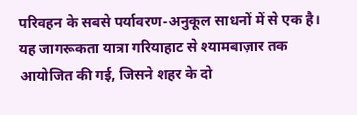परिवहन के सबसे पर्यावरण-अनुकूल साधनों में से एक है। यह जागरूकता यात्रा गरियाहाट से श्यामबाज़ार तक आयोजित की गई, जिसने शहर के दो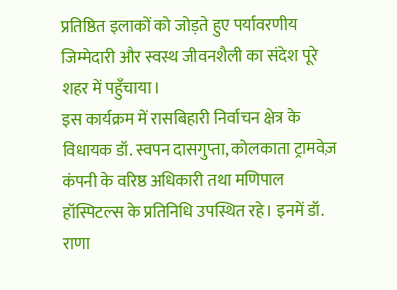प्रतिष्ठित इलाकों को जोड़ते हुए पर्यावरणीय जिम्मेदारी और स्वस्थ जीवनशैली का संदेश पूरे शहर में पहुँचाया।
इस कार्यक्रम में रासबिहारी निर्वाचन क्षेत्र के विधायक डॉ. स्वपन दासगुप्ता, कोलकाता ट्रामवेज़ कंपनी के वरिष्ठ अधिकारी तथा मणिपाल हॉस्पिटल्स के प्रतिनिधि उपस्थित रहे। इनमें डॉ. राणा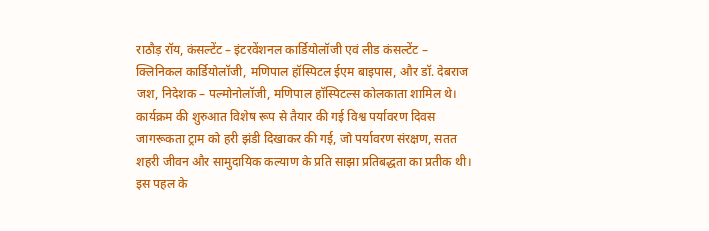राठौड़ रॉय, कंसल्टेंट – इंटरवेंशनल कार्डियोलॉजी एवं लीड कंसल्टेंट – क्लिनिकल कार्डियोलॉजी, मणिपाल हॉस्पिटल ईएम बाइपास, और डॉ. देबराज जश, निदेशक – पल्मोनोलॉजी, मणिपाल हॉस्पिटल्स कोलकाता शामिल थे।
कार्यक्रम की शुरुआत विशेष रूप से तैयार की गई विश्व पर्यावरण दिवस जागरूकता ट्राम को हरी झंडी दिखाकर की गई, जो पर्यावरण संरक्षण, सतत शहरी जीवन और सामुदायिक कल्याण के प्रति साझा प्रतिबद्धता का प्रतीक थी। इस पहल के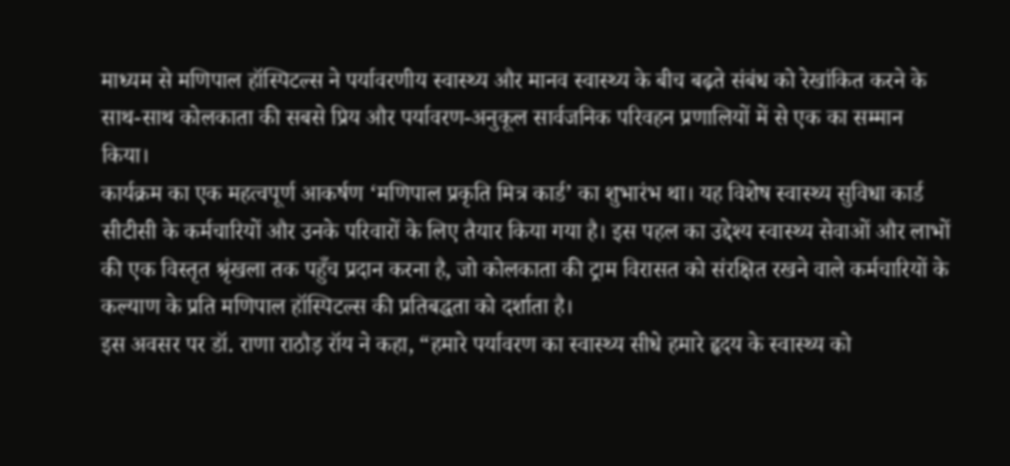माध्यम से मणिपाल हॉस्पिटल्स ने पर्यावरणीय स्वास्थ्य और मानव स्वास्थ्य के बीच बढ़ते संबंध को रेखांकित करने के साथ-साथ कोलकाता की सबसे प्रिय और पर्यावरण-अनुकूल सार्वजनिक परिवहन प्रणालियों में से एक का सम्मान किया।
कार्यक्रम का एक महत्वपूर्ण आकर्षण ‘मणिपाल प्रकृति मित्र कार्ड’ का शुभारंभ था। यह विशेष स्वास्थ्य सुविधा कार्ड सीटीसी के कर्मचारियों और उनके परिवारों के लिए तैयार किया गया है। इस पहल का उद्देश्य स्वास्थ्य सेवाओं और लाभों की एक विस्तृत श्रृंखला तक पहुँच प्रदान करना है, जो कोलकाता की ट्राम विरासत को संरक्षित रखने वाले कर्मचारियों के कल्याण के प्रति मणिपाल हॉस्पिटल्स की प्रतिबद्धता को दर्शाता है।
इस अवसर पर डॉ. राणा राठौड़ रॉय ने कहा, “हमारे पर्यावरण का स्वास्थ्य सीधे हमारे हृदय के स्वास्थ्य को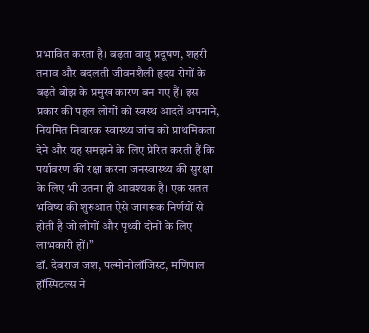प्रभावित करता है। बढ़ता वायु प्रदूषण, शहरी तनाव और बदलती जीवनशैली हृदय रोगों के बढ़ते बोझ के प्रमुख कारण बन गए हैं। इस प्रकार की पहल लोगों को स्वस्थ आदतें अपनाने, नियमित निवारक स्वास्थ्य जांच को प्राथमिकता देने और यह समझने के लिए प्रेरित करती हैं कि पर्यावरण की रक्षा करना जनस्वास्थ्य की सुरक्षा के लिए भी उतना ही आवश्यक है। एक सतत भविष्य की शुरुआत ऐसे जागरूक निर्णयों से होती है जो लोगों और पृथ्वी दोनों के लिए लाभकारी हों।”
डॉ. देबराज जश, पल्मोनोलॉजिस्ट, मणिपाल हॉस्पिटल्स ने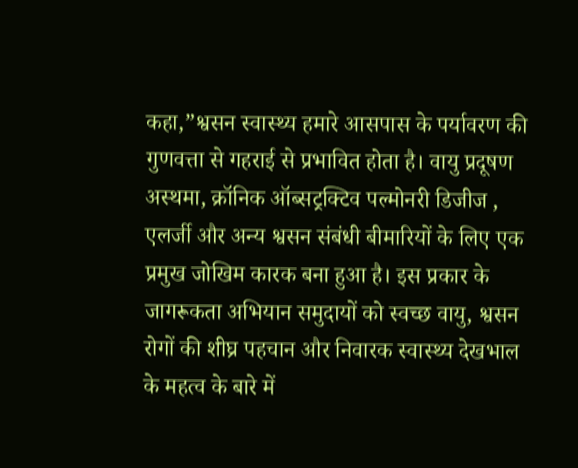कहा,”श्वसन स्वास्थ्य हमारे आसपास के पर्यावरण की गुणवत्ता से गहराई से प्रभावित होता है। वायु प्रदूषण अस्थमा, क्रॉनिक ऑब्सट्रक्टिव पल्मोनरी डिजीज , एलर्जी और अन्य श्वसन संबंधी बीमारियों के लिए एक प्रमुख जोखिम कारक बना हुआ है। इस प्रकार के जागरूकता अभियान समुदायों को स्वच्छ वायु, श्वसन रोगों की शीघ्र पहचान और निवारक स्वास्थ्य देखभाल के महत्व के बारे में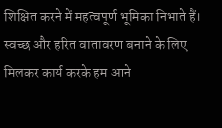शिक्षित करने में महत्वपूर्ण भूमिका निभाते हैं। स्वच्छ और हरित वातावरण बनाने के लिए मिलकर कार्य करके हम आने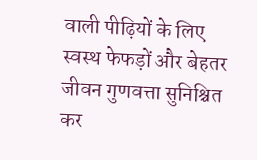वाली पीढ़ियों के लिए स्वस्थ फेफड़ों और बेहतर जीवन गुणवत्ता सुनिश्चित कर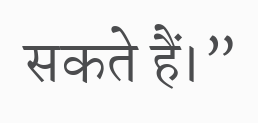सकते हैं।”